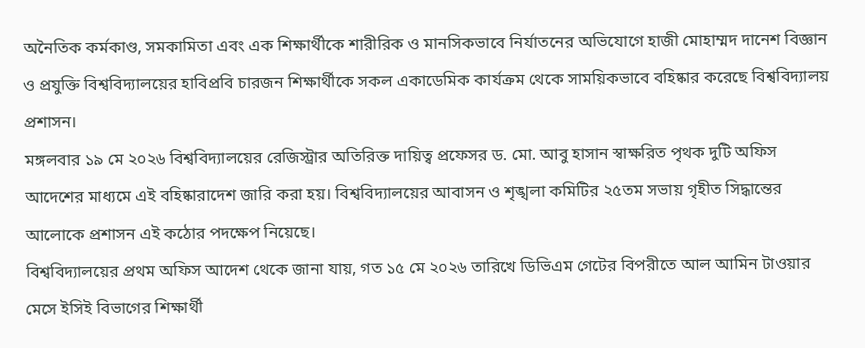অনৈতিক কর্মকাণ্ড, সমকামিতা এবং এক শিক্ষার্থীকে শারীরিক ও মানসিকভাবে নির্যাতনের অভিযোগে হাজী মোহাম্মদ দানেশ বিজ্ঞান ও প্রযুক্তি বিশ্ববিদ্যালয়ের হাবিপ্রবি চারজন শিক্ষার্থীকে সকল একাডেমিক কার্যক্রম থেকে সাময়িকভাবে বহিষ্কার করেছে বিশ্ববিদ্যালয় প্রশাসন।
মঙ্গলবার ১৯ মে ২০২৬ বিশ্ববিদ্যালয়ের রেজিস্ট্রার অতিরিক্ত দায়িত্ব প্রফেসর ড. মো. আবু হাসান স্বাক্ষরিত পৃথক দুটি অফিস আদেশের মাধ্যমে এই বহিষ্কারাদেশ জারি করা হয়। বিশ্ববিদ্যালয়ের আবাসন ও শৃঙ্খলা কমিটির ২৫তম সভায় গৃহীত সিদ্ধান্তের আলোকে প্রশাসন এই কঠোর পদক্ষেপ নিয়েছে।
বিশ্ববিদ্যালয়ের প্রথম অফিস আদেশ থেকে জানা যায়, গত ১৫ মে ২০২৬ তারিখে ডিভিএম গেটের বিপরীতে আল আমিন টাওয়ার মেসে ইসিই বিভাগের শিক্ষার্থী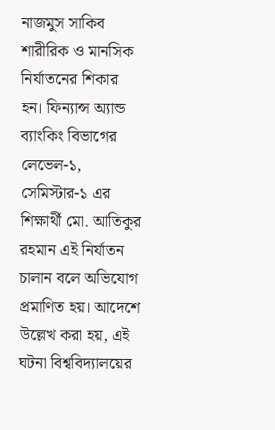নাজমুস সাকিব শারীরিক ও মানসিক নির্যাতনের শিকার হন। ফিন্যান্স অ্যান্ড ব্যাংকিং বিভাগের লেভেল-১, সেমিস্টার-১ এর শিক্ষার্থী মো. আতিকুর রহমান এই নির্যাতন চালান বলে অভিযোগ প্রমাণিত হয়। আদেশে উল্লেখ করা হয়, এই ঘটনা বিশ্ববিদ্যালয়ের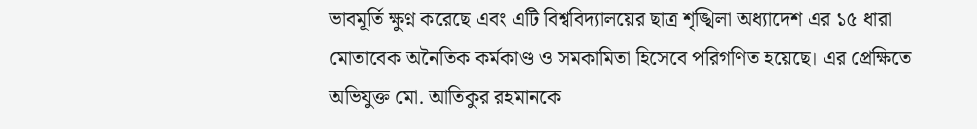ভাবমূর্তি ক্ষুণ্ন করেছে এবং এটি বিশ্ববিদ্যালয়ের ছাত্র শৃঙ্খিলা অধ্যাদেশ এর ১৫ ধারা মোতাবেক অনৈতিক কর্মকাণ্ড ও সমকামিতা হিসেবে পরিগণিত হয়েছে। এর প্রেক্ষিতে অভিযুক্ত মো. আতিকুর রহমানকে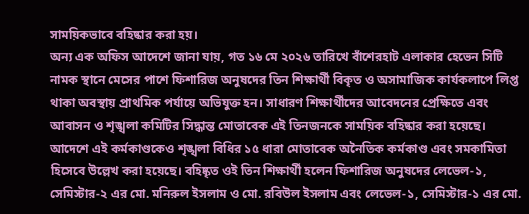সাময়িকভাবে বহিষ্কার করা হয়।
অন্য এক অফিস আদেশে জানা যায়, গত ১৬ মে ২০২৬ তারিখে বাঁশেরহাট এলাকার হেভেন সিটি নামক স্থানে মেসের পাশে ফিশারিজ অনুষদের তিন শিক্ষার্থী বিকৃত ও অসামাজিক কার্যকলাপে লিপ্ত থাকা অবস্থায় প্রাথমিক পর্যায়ে অভিযুক্ত হন। সাধারণ শিক্ষার্থীদের আবেদনের প্রেক্ষিতে এবং আবাসন ও শৃঙ্খলা কমিটির সিদ্ধান্ত মোতাবেক এই তিনজনকে সাময়িক বহিষ্কার করা হয়েছে। আদেশে এই কর্মকাণ্ডকেও শৃঙ্খলা বিধির ১৫ ধারা মোতাবেক অনৈতিক কর্মকাণ্ড এবং সমকামিতা হিসেবে উল্লেখ করা হয়েছে। বহিষ্কৃত ওই তিন শিক্ষার্থী হলেন ফিশারিজ অনুষদের লেভেল-১, সেমিস্টার-২ এর মো. মনিরুল ইসলাম ও মো. রবিউল ইসলাম এবং লেভেল-১, সেমিস্টার-১ এর মো.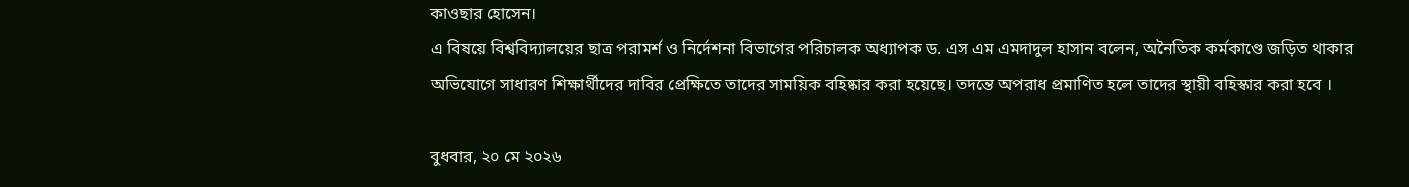কাওছার হোসেন।
এ বিষয়ে বিশ্ববিদ্যালয়ের ছাত্র পরামর্শ ও নির্দেশনা বিভাগের পরিচালক অধ্যাপক ড. এস এম এমদাদুল হাসান বলেন, অনৈতিক কর্মকাণ্ডে জড়িত থাকার অভিযোগে সাধারণ শিক্ষার্থীদের দাবির প্রেক্ষিতে তাদের সাময়িক বহিষ্কার করা হয়েছে। তদন্তে অপরাধ প্রমাণিত হলে তাদের স্থায়ী বহিস্কার করা হবে ।

বুধবার, ২০ মে ২০২৬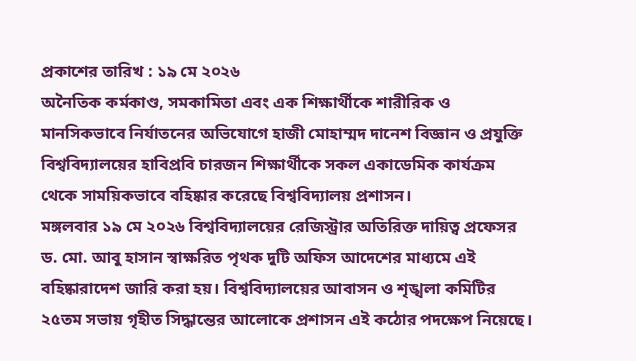প্রকাশের তারিখ : ১৯ মে ২০২৬
অনৈতিক কর্মকাণ্ড, সমকামিতা এবং এক শিক্ষার্থীকে শারীরিক ও মানসিকভাবে নির্যাতনের অভিযোগে হাজী মোহাম্মদ দানেশ বিজ্ঞান ও প্রযুক্তি বিশ্ববিদ্যালয়ের হাবিপ্রবি চারজন শিক্ষার্থীকে সকল একাডেমিক কার্যক্রম থেকে সাময়িকভাবে বহিষ্কার করেছে বিশ্ববিদ্যালয় প্রশাসন।
মঙ্গলবার ১৯ মে ২০২৬ বিশ্ববিদ্যালয়ের রেজিস্ট্রার অতিরিক্ত দায়িত্ব প্রফেসর ড. মো. আবু হাসান স্বাক্ষরিত পৃথক দুটি অফিস আদেশের মাধ্যমে এই বহিষ্কারাদেশ জারি করা হয়। বিশ্ববিদ্যালয়ের আবাসন ও শৃঙ্খলা কমিটির ২৫তম সভায় গৃহীত সিদ্ধান্তের আলোকে প্রশাসন এই কঠোর পদক্ষেপ নিয়েছে।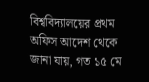বিশ্ববিদ্যালয়ের প্রথম অফিস আদেশ থেকে জানা যায়, গত ১৫ মে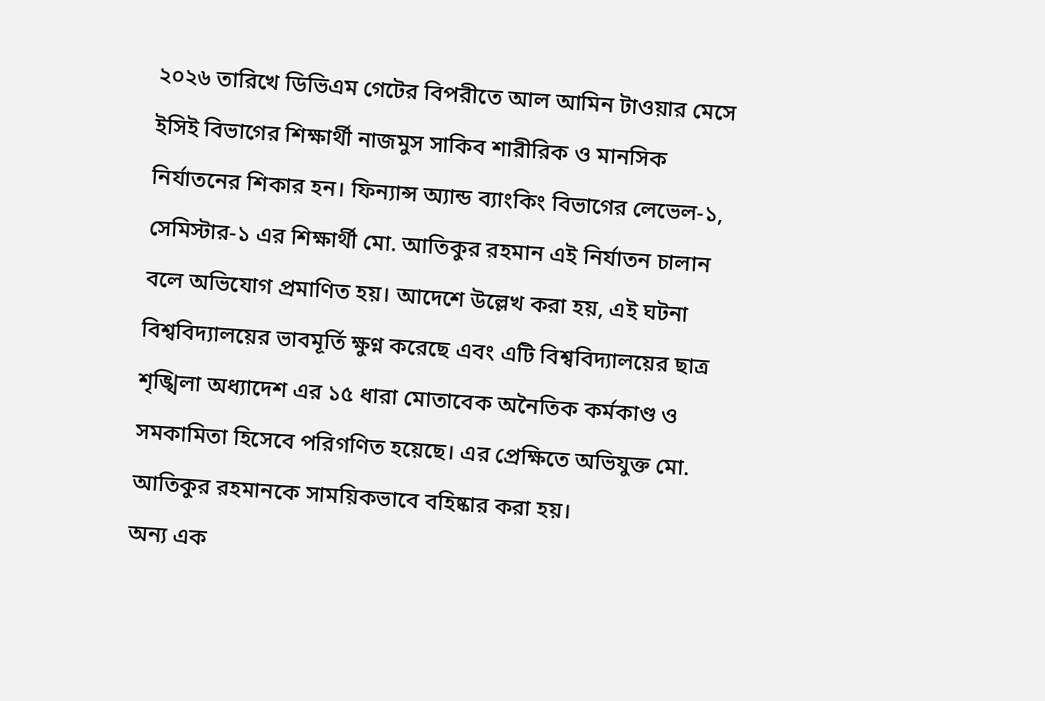২০২৬ তারিখে ডিভিএম গেটের বিপরীতে আল আমিন টাওয়ার মেসে ইসিই বিভাগের শিক্ষার্থী নাজমুস সাকিব শারীরিক ও মানসিক নির্যাতনের শিকার হন। ফিন্যান্স অ্যান্ড ব্যাংকিং বিভাগের লেভেল-১, সেমিস্টার-১ এর শিক্ষার্থী মো. আতিকুর রহমান এই নির্যাতন চালান বলে অভিযোগ প্রমাণিত হয়। আদেশে উল্লেখ করা হয়, এই ঘটনা বিশ্ববিদ্যালয়ের ভাবমূর্তি ক্ষুণ্ন করেছে এবং এটি বিশ্ববিদ্যালয়ের ছাত্র শৃঙ্খিলা অধ্যাদেশ এর ১৫ ধারা মোতাবেক অনৈতিক কর্মকাণ্ড ও সমকামিতা হিসেবে পরিগণিত হয়েছে। এর প্রেক্ষিতে অভিযুক্ত মো. আতিকুর রহমানকে সাময়িকভাবে বহিষ্কার করা হয়।
অন্য এক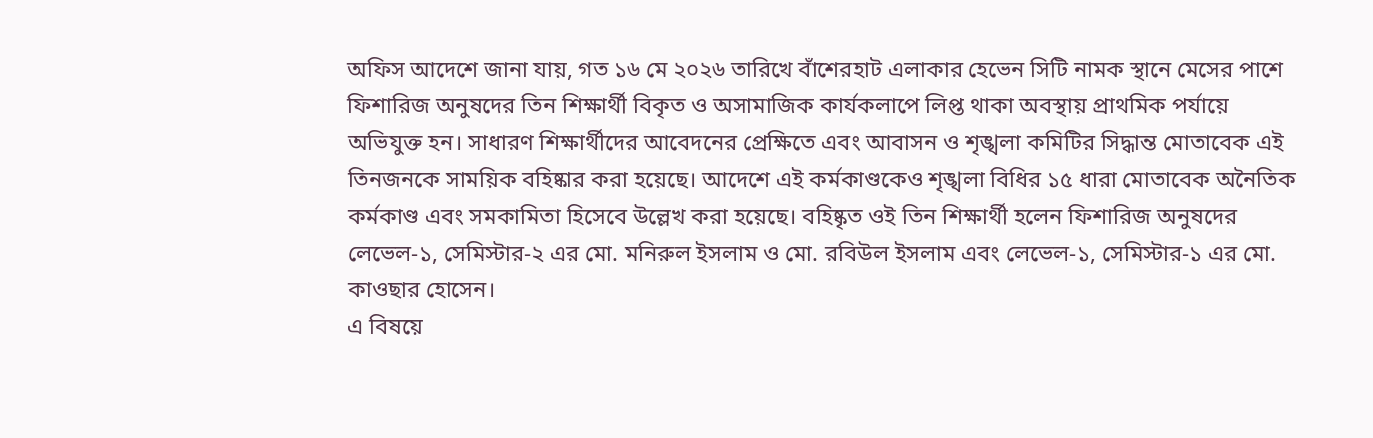অফিস আদেশে জানা যায়, গত ১৬ মে ২০২৬ তারিখে বাঁশেরহাট এলাকার হেভেন সিটি নামক স্থানে মেসের পাশে ফিশারিজ অনুষদের তিন শিক্ষার্থী বিকৃত ও অসামাজিক কার্যকলাপে লিপ্ত থাকা অবস্থায় প্রাথমিক পর্যায়ে অভিযুক্ত হন। সাধারণ শিক্ষার্থীদের আবেদনের প্রেক্ষিতে এবং আবাসন ও শৃঙ্খলা কমিটির সিদ্ধান্ত মোতাবেক এই তিনজনকে সাময়িক বহিষ্কার করা হয়েছে। আদেশে এই কর্মকাণ্ডকেও শৃঙ্খলা বিধির ১৫ ধারা মোতাবেক অনৈতিক কর্মকাণ্ড এবং সমকামিতা হিসেবে উল্লেখ করা হয়েছে। বহিষ্কৃত ওই তিন শিক্ষার্থী হলেন ফিশারিজ অনুষদের লেভেল-১, সেমিস্টার-২ এর মো. মনিরুল ইসলাম ও মো. রবিউল ইসলাম এবং লেভেল-১, সেমিস্টার-১ এর মো. কাওছার হোসেন।
এ বিষয়ে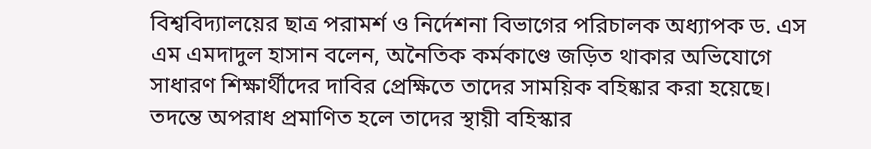বিশ্ববিদ্যালয়ের ছাত্র পরামর্শ ও নির্দেশনা বিভাগের পরিচালক অধ্যাপক ড. এস এম এমদাদুল হাসান বলেন, অনৈতিক কর্মকাণ্ডে জড়িত থাকার অভিযোগে সাধারণ শিক্ষার্থীদের দাবির প্রেক্ষিতে তাদের সাময়িক বহিষ্কার করা হয়েছে। তদন্তে অপরাধ প্রমাণিত হলে তাদের স্থায়ী বহিস্কার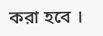করা হবে ।